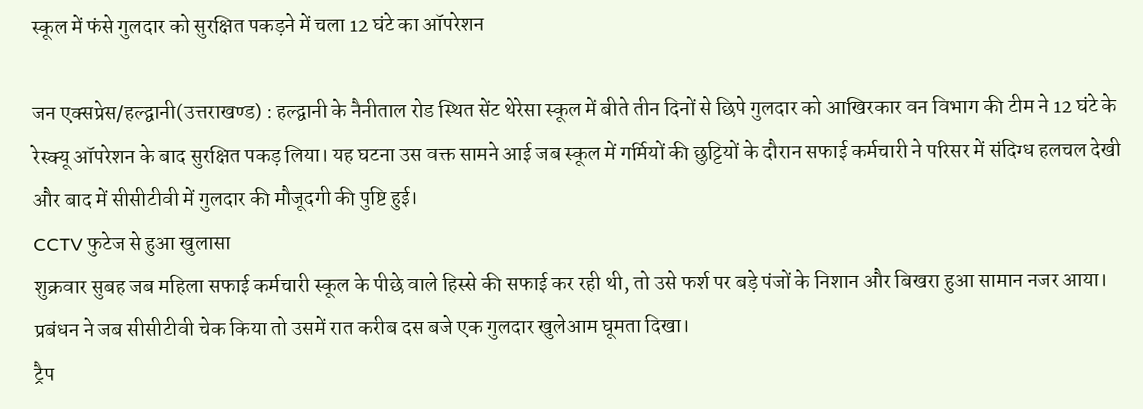स्कूल में फंसे गुलदार को सुरक्षित पकड़ने में चला 12 घंटे का ऑपरेशन

जन एक्सप्रेस/हल्द्वानी(उत्तराखण्ड) : हल्द्वानी के नैनीताल रोड स्थित सेंट थेरेसा स्कूल में बीते तीन दिनों से छिपे गुलदार को आखिरकार वन विभाग की टीम ने 12 घंटे के रेस्क्यू ऑपरेशन के बाद सुरक्षित पकड़ लिया। यह घटना उस वक्त सामने आई जब स्कूल में गर्मियों की छुट्टियों के दौरान सफाई कर्मचारी ने परिसर में संदिग्ध हलचल देखी और बाद में सीसीटीवी में गुलदार की मौजूदगी की पुष्टि हुई।
CCTV फुटेज से हुआ खुलासा
शुक्रवार सुबह जब महिला सफाई कर्मचारी स्कूल के पीछे वाले हिस्से की सफाई कर रही थी, तो उसे फर्श पर बड़े पंजों के निशान और बिखरा हुआ सामान नजर आया। प्रबंधन ने जब सीसीटीवी चेक किया तो उसमें रात करीब दस बजे एक गुलदार खुलेआम घूमता दिखा।
ट्रैप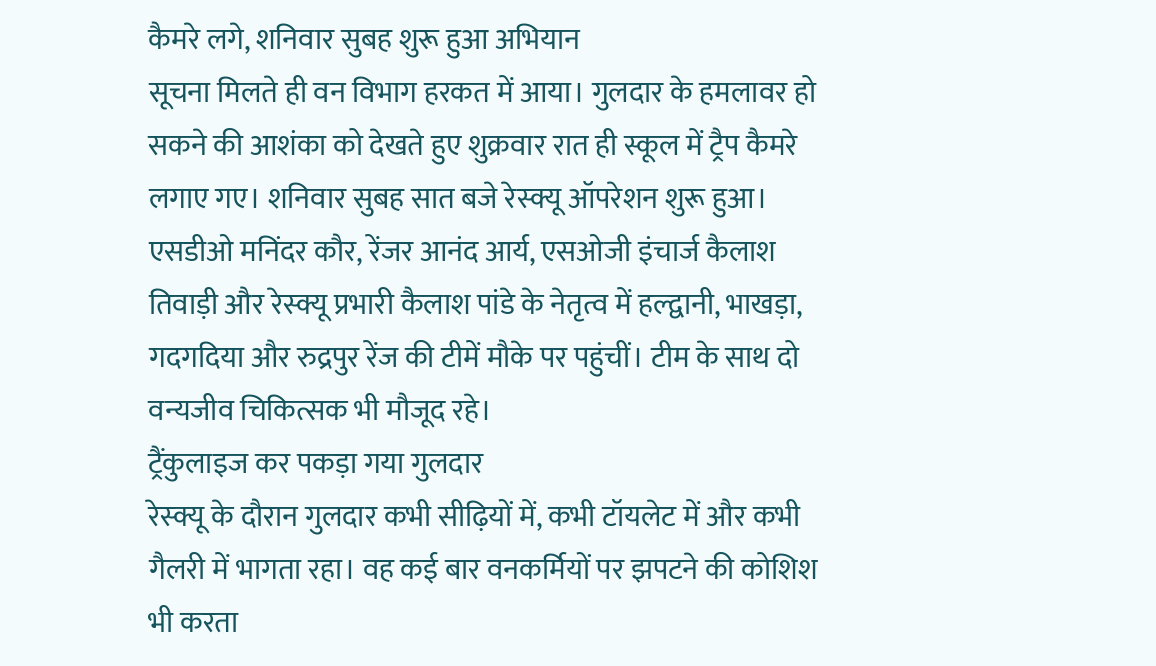कैमरे लगे, शनिवार सुबह शुरू हुआ अभियान
सूचना मिलते ही वन विभाग हरकत में आया। गुलदार के हमलावर हो सकने की आशंका को देखते हुए शुक्रवार रात ही स्कूल में ट्रैप कैमरे लगाए गए। शनिवार सुबह सात बजे रेस्क्यू ऑपरेशन शुरू हुआ। एसडीओ मनिंदर कौर, रेंजर आनंद आर्य, एसओजी इंचार्ज कैलाश तिवाड़ी और रेस्क्यू प्रभारी कैलाश पांडे के नेतृत्व में हल्द्वानी, भाखड़ा, गदगदिया और रुद्रपुर रेंज की टीमें मौके पर पहुंचीं। टीम के साथ दो वन्यजीव चिकित्सक भी मौजूद रहे।
ट्रैंकुलाइज कर पकड़ा गया गुलदार
रेस्क्यू के दौरान गुलदार कभी सीढ़ियों में, कभी टॉयलेट में और कभी गैलरी में भागता रहा। वह कई बार वनकर्मियों पर झपटने की कोशिश भी करता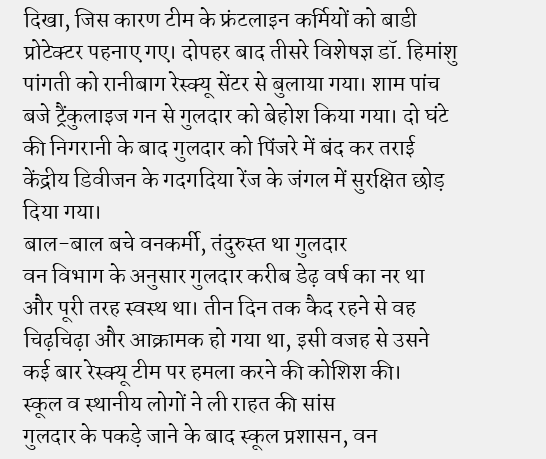दिखा, जिस कारण टीम के फ्रंटलाइन कर्मियों को बाडी प्रोटेक्टर पहनाए गए। दोपहर बाद तीसरे विशेषज्ञ डॉ. हिमांशु पांगती को रानीबाग रेस्क्यू सेंटर से बुलाया गया। शाम पांच बजे ट्रैंकुलाइज गन से गुलदार को बेहोश किया गया। दो घंटे की निगरानी के बाद गुलदार को पिंजरे में बंद कर तराई केंद्रीय डिवीजन के गदगदिया रेंज के जंगल में सुरक्षित छोड़ दिया गया।
बाल-बाल बचे वनकर्मी, तंदुरुस्त था गुलदार
वन विभाग के अनुसार गुलदार करीब डेढ़ वर्ष का नर था और पूरी तरह स्वस्थ था। तीन दिन तक कैद रहने से वह चिढ़चिढ़ा और आक्रामक हो गया था, इसी वजह से उसने कई बार रेस्क्यू टीम पर हमला करने की कोशिश की।
स्कूल व स्थानीय लोगों ने ली राहत की सांस
गुलदार के पकड़े जाने के बाद स्कूल प्रशासन, वन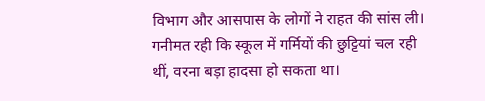विभाग और आसपास के लोगों ने राहत की सांस ली। गनीमत रही कि स्कूल में गर्मियों की छुट्टियां चल रही थीं, वरना बड़ा हादसा हो सकता था।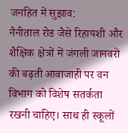जनहित में सुझाव:
नैनीताल रोड जैसे रिहायशी और शैक्षिक क्षेत्रों में जंगली जानवरों की बढ़ती आवाजाही पर वन विभाग को विशेष सतर्कता रखनी चाहिए। साथ ही स्कूलों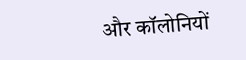और कॉलोनियों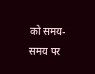को समय-समय पर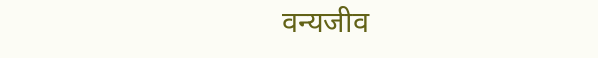वन्यजीव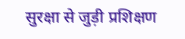सुरक्षा से जुड़ी प्रशिक्षण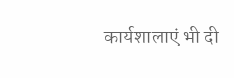कार्यशालाएं भी दी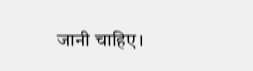जानी चाहिए।